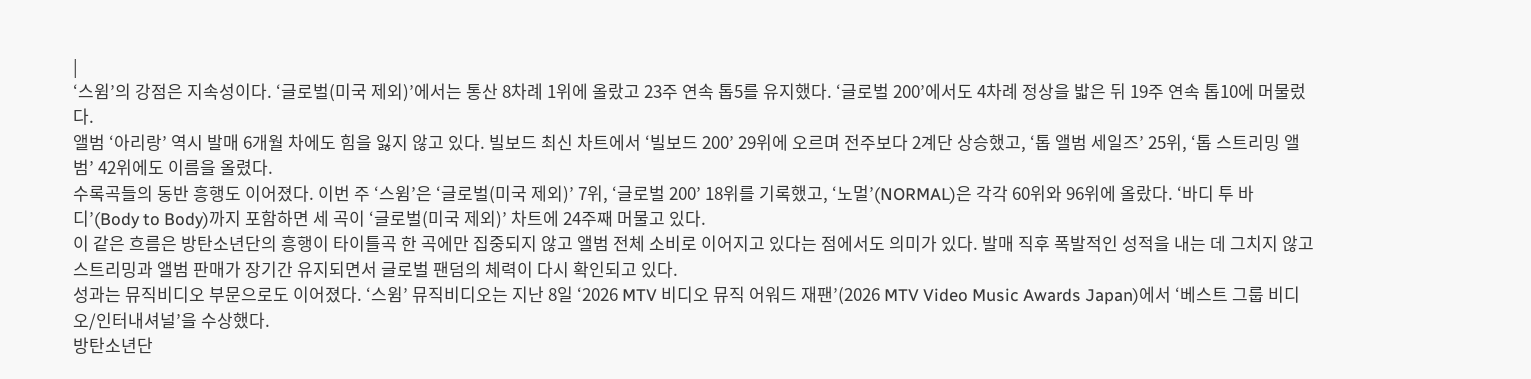|
‘스윔’의 강점은 지속성이다. ‘글로벌(미국 제외)’에서는 통산 8차례 1위에 올랐고 23주 연속 톱5를 유지했다. ‘글로벌 200’에서도 4차례 정상을 밟은 뒤 19주 연속 톱10에 머물렀다.
앨범 ‘아리랑’ 역시 발매 6개월 차에도 힘을 잃지 않고 있다. 빌보드 최신 차트에서 ‘빌보드 200’ 29위에 오르며 전주보다 2계단 상승했고, ‘톱 앨범 세일즈’ 25위, ‘톱 스트리밍 앨범’ 42위에도 이름을 올렸다.
수록곡들의 동반 흥행도 이어졌다. 이번 주 ‘스윔’은 ‘글로벌(미국 제외)’ 7위, ‘글로벌 200’ 18위를 기록했고, ‘노멀’(NORMAL)은 각각 60위와 96위에 올랐다. ‘바디 투 바디’(Body to Body)까지 포함하면 세 곡이 ‘글로벌(미국 제외)’ 차트에 24주째 머물고 있다.
이 같은 흐름은 방탄소년단의 흥행이 타이틀곡 한 곡에만 집중되지 않고 앨범 전체 소비로 이어지고 있다는 점에서도 의미가 있다. 발매 직후 폭발적인 성적을 내는 데 그치지 않고 스트리밍과 앨범 판매가 장기간 유지되면서 글로벌 팬덤의 체력이 다시 확인되고 있다.
성과는 뮤직비디오 부문으로도 이어졌다. ‘스윔’ 뮤직비디오는 지난 8일 ‘2026 MTV 비디오 뮤직 어워드 재팬’(2026 MTV Video Music Awards Japan)에서 ‘베스트 그룹 비디오/인터내셔널’을 수상했다.
방탄소년단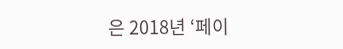은 2018년 ‘페이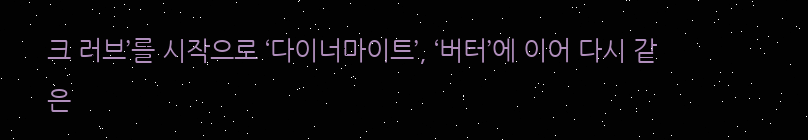크 러브’를 시작으로 ‘다이너마이트’, ‘버터’에 이어 다시 같은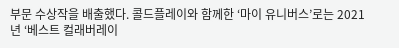부문 수상작을 배출했다. 콜드플레이와 함께한 ‘마이 유니버스’로는 2021년 ‘베스트 컬래버레이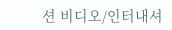션 비디오/인터내셔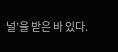널’을 받은 바 있다.